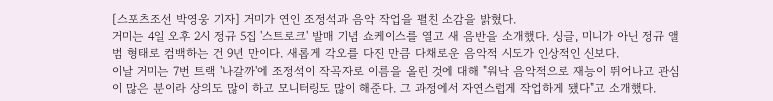[스포츠조선 박영웅 기자] 거미가 연인 조정석과 음악 작업을 펼친 소감을 밝혔다.
거미는 4일 오후 2시 정규 5집 '스트로크' 발매 기념 쇼케이스를 열고 새 음반을 소개했다. 싱글, 미니가 아닌 정규 앨범 형태로 컴백하는 건 9년 만이다. 새롭게 각오를 다진 만큼 다채로운 음악적 시도가 인상적인 신보다.
이날 거미는 7번 트랙 '나갈까'에 조정석이 작곡자로 이름을 올린 것에 대해 "워낙 음악적으로 재능이 뛰어나고 관심이 많은 분이라 상의도 많이 하고 모니터링도 많이 해준다. 그 과정에서 자연스럽게 작업하게 됐다"고 소개했다.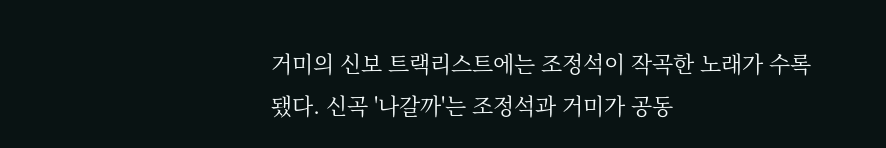거미의 신보 트랙리스트에는 조정석이 작곡한 노래가 수록됐다. 신곡 '나갈까'는 조정석과 거미가 공동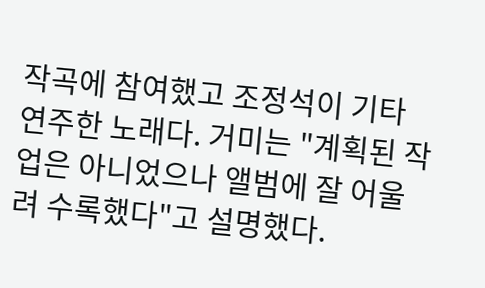작곡에 참여했고 조정석이 기타 연주한 노래다. 거미는 "계획된 작업은 아니었으나 앨범에 잘 어울려 수록했다"고 설명했다.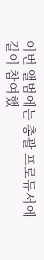이번 앨범에는 총괄 프로듀서에 길이 참여했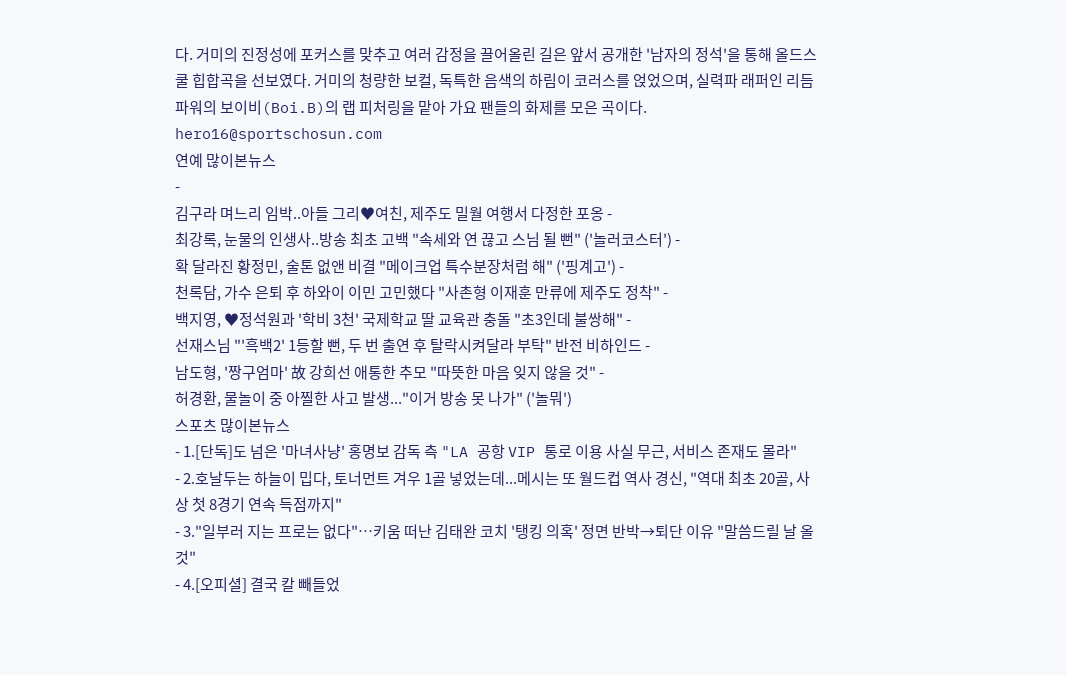다. 거미의 진정성에 포커스를 맞추고 여러 감정을 끌어올린 길은 앞서 공개한 '남자의 정석'을 통해 올드스쿨 힙합곡을 선보였다. 거미의 청량한 보컬, 독특한 음색의 하림이 코러스를 얹었으며, 실력파 래퍼인 리듬파워의 보이비(Boi.B)의 랩 피처링을 맡아 가요 팬들의 화제를 모은 곡이다.
hero16@sportschosun.com
연예 많이본뉴스
-
김구라 며느리 임박..아들 그리♥여친, 제주도 밀월 여행서 다정한 포옹 -
최강록, 눈물의 인생사..방송 최초 고백 "속세와 연 끊고 스님 될 뻔" ('놀러코스터') -
확 달라진 황정민, 술톤 없앤 비결 "메이크업 특수분장처럼 해" ('핑계고') -
천록담, 가수 은퇴 후 하와이 이민 고민했다 "사촌형 이재훈 만류에 제주도 정착" -
백지영, ♥정석원과 '학비 3천' 국제학교 딸 교육관 충돌 "초3인데 불쌍해" -
선재스님 "'흑백2' 1등할 뻔, 두 번 출연 후 탈락시켜달라 부탁" 반전 비하인드 -
남도형, '짱구엄마' 故 강희선 애통한 추모 "따뜻한 마음 잊지 않을 것" -
허경환, 물놀이 중 아찔한 사고 발생..."이거 방송 못 나가" ('놀뭐')
스포츠 많이본뉴스
- 1.[단독]도 넘은 '마녀사냥' 홍명보 감독 측 "LA 공항 VIP 통로 이용 사실 무근, 서비스 존재도 몰라"
- 2.호날두는 하늘이 밉다, 토너먼트 겨우 1골 넣었는데...메시는 또 월드컵 역사 경신, "역대 최초 20골, 사상 첫 8경기 연속 득점까지"
- 3."일부러 지는 프로는 없다"…키움 떠난 김태완 코치 '탱킹 의혹' 정면 반박→퇴단 이유 "말씀드릴 날 올 것"
- 4.[오피셜] 결국 칼 빼들었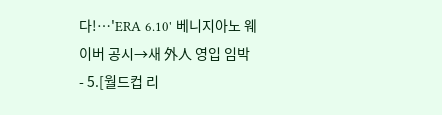다!…'ERA 6.10' 베니지아노 웨이버 공시→새 外人 영입 임박
- 5.[월드컵 리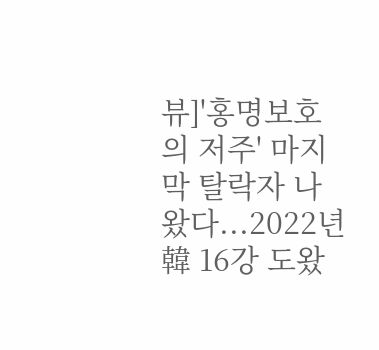뷰]'홍명보호의 저주' 마지막 탈락자 나왔다...2022년 韓 16강 도왔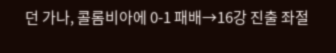던 가나, 콜롬비아에 0-1 패배→16강 진출 좌절